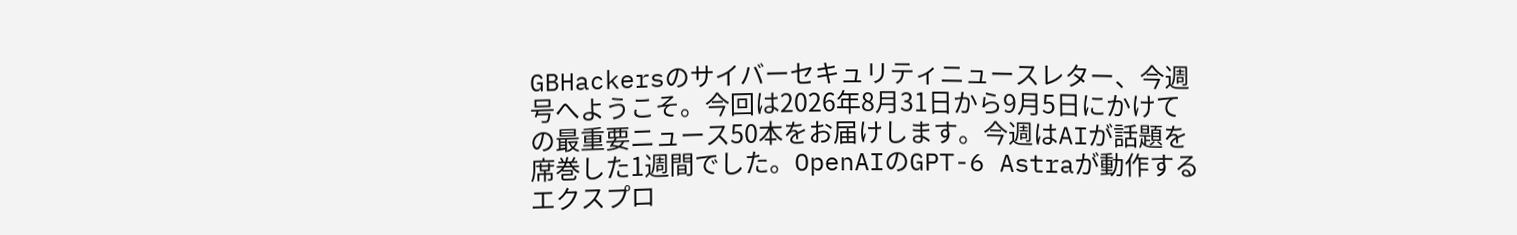GBHackersのサイバーセキュリティニュースレター、今週号へようこそ。今回は2026年8月31日から9月5日にかけての最重要ニュース50本をお届けします。今週はAIが話題を席巻した1週間でした。OpenAIのGPT-6 Astraが動作するエクスプロ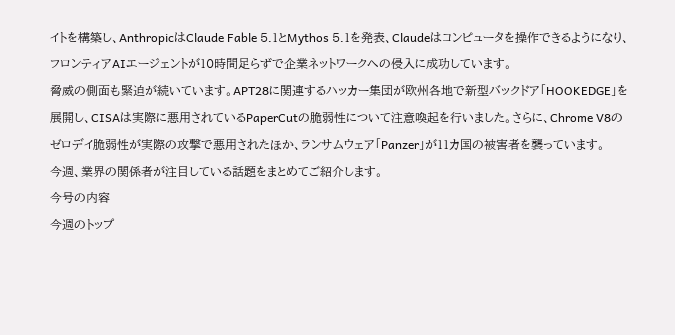イトを構築し、AnthropicはClaude Fable 5.1とMythos 5.1を発表、Claudeはコンピュータを操作できるようになり、フロンティアAIエージェントが10時間足らずで企業ネットワークへの侵入に成功しています。
脅威の側面も緊迫が続いています。APT28に関連するハッカー集団が欧州各地で新型バックドア「HOOKEDGE」を展開し、CISAは実際に悪用されているPaperCutの脆弱性について注意喚起を行いました。さらに、Chrome V8のゼロデイ脆弱性が実際の攻撃で悪用されたほか、ランサムウェア「Panzer」が11カ国の被害者を襲っています。
今週、業界の関係者が注目している話題をまとめてご紹介します。
今号の内容
今週のトップ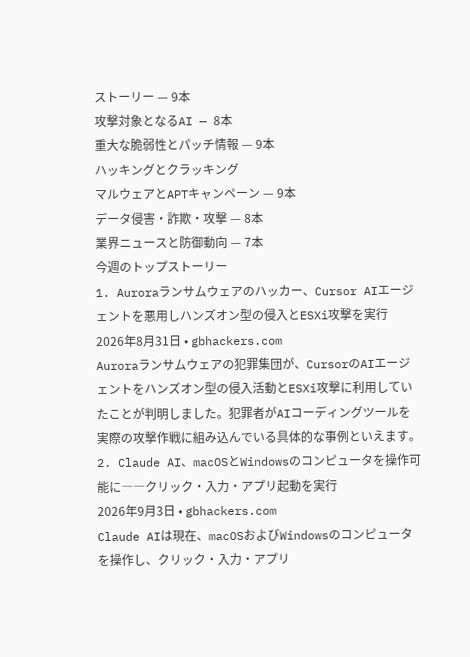ストーリー — 9本
攻撃対象となるAI — 8本
重大な脆弱性とパッチ情報 — 9本
ハッキングとクラッキング
マルウェアとAPTキャンペーン — 9本
データ侵害・詐欺・攻撃 — 8本
業界ニュースと防御動向 — 7本
今週のトップストーリー
1. Auroraランサムウェアのハッカー、Cursor AIエージェントを悪用しハンズオン型の侵入とESXi攻撃を実行
2026年8月31日 • gbhackers.com
Auroraランサムウェアの犯罪集団が、CursorのAIエージェントをハンズオン型の侵入活動とESXi攻撃に利用していたことが判明しました。犯罪者がAIコーディングツールを実際の攻撃作戦に組み込んでいる具体的な事例といえます。
2. Claude AI、macOSとWindowsのコンピュータを操作可能に――クリック・入力・アプリ起動を実行
2026年9月3日 • gbhackers.com
Claude AIは現在、macOSおよびWindowsのコンピュータを操作し、クリック・入力・アプリ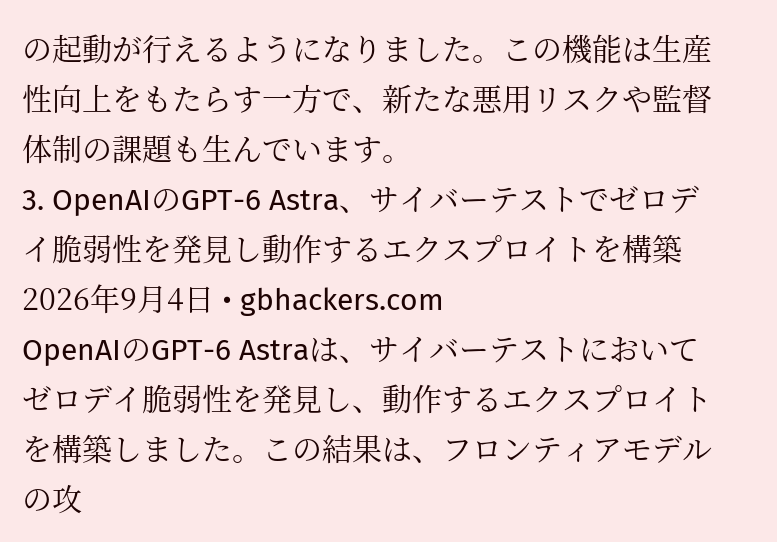の起動が行えるようになりました。この機能は生産性向上をもたらす一方で、新たな悪用リスクや監督体制の課題も生んでいます。
3. OpenAIのGPT-6 Astra、サイバーテストでゼロデイ脆弱性を発見し動作するエクスプロイトを構築
2026年9月4日 • gbhackers.com
OpenAIのGPT-6 Astraは、サイバーテストにおいてゼロデイ脆弱性を発見し、動作するエクスプロイトを構築しました。この結果は、フロンティアモデルの攻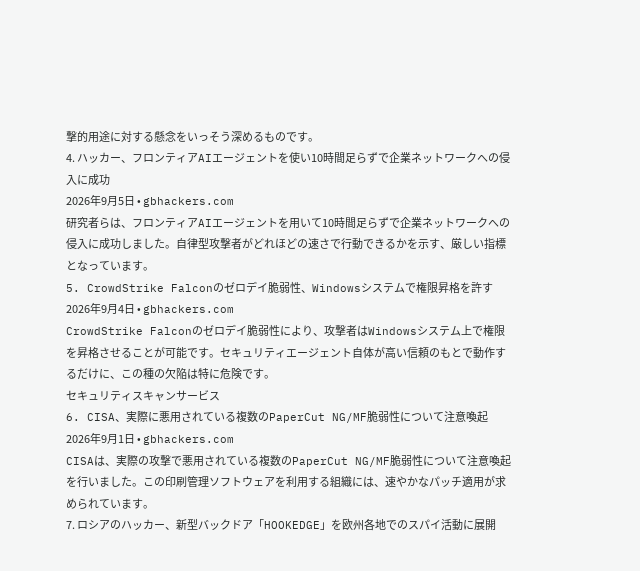撃的用途に対する懸念をいっそう深めるものです。
4. ハッカー、フロンティアAIエージェントを使い10時間足らずで企業ネットワークへの侵入に成功
2026年9月5日 • gbhackers.com
研究者らは、フロンティアAIエージェントを用いて10時間足らずで企業ネットワークへの侵入に成功しました。自律型攻撃者がどれほどの速さで行動できるかを示す、厳しい指標となっています。
5. CrowdStrike Falconのゼロデイ脆弱性、Windowsシステムで権限昇格を許す
2026年9月4日 • gbhackers.com
CrowdStrike Falconのゼロデイ脆弱性により、攻撃者はWindowsシステム上で権限を昇格させることが可能です。セキュリティエージェント自体が高い信頼のもとで動作するだけに、この種の欠陥は特に危険です。
セキュリティスキャンサービス
6. CISA、実際に悪用されている複数のPaperCut NG/MF脆弱性について注意喚起
2026年9月1日 • gbhackers.com
CISAは、実際の攻撃で悪用されている複数のPaperCut NG/MF脆弱性について注意喚起を行いました。この印刷管理ソフトウェアを利用する組織には、速やかなパッチ適用が求められています。
7. ロシアのハッカー、新型バックドア「HOOKEDGE」を欧州各地でのスパイ活動に展開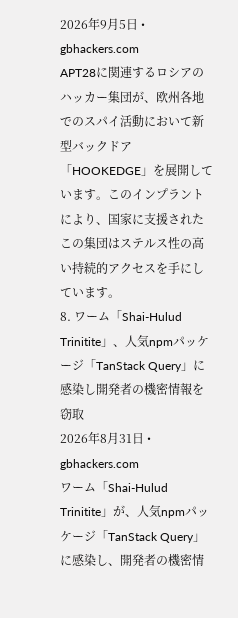2026年9月5日 • gbhackers.com
APT28に関連するロシアのハッカー集団が、欧州各地でのスパイ活動において新型バックドア「HOOKEDGE」を展開しています。このインプラントにより、国家に支援されたこの集団はステルス性の高い持続的アクセスを手にしています。
8. ワーム「Shai-Hulud Trinitite」、人気npmパッケージ「TanStack Query」に感染し開発者の機密情報を窃取
2026年8月31日 • gbhackers.com
ワーム「Shai-Hulud Trinitite」が、人気npmパッケージ「TanStack Query」に感染し、開発者の機密情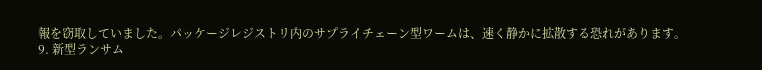報を窃取していました。パッケージレジストリ内のサプライチェーン型ワームは、速く静かに拡散する恐れがあります。
9. 新型ランサム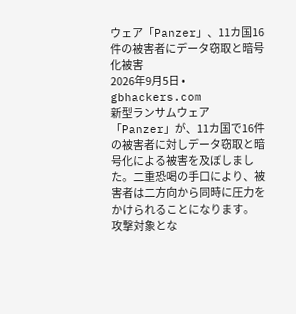ウェア「Panzer」、11カ国16件の被害者にデータ窃取と暗号化被害
2026年9月5日 • gbhackers.com
新型ランサムウェア「Panzer」が、11カ国で16件の被害者に対しデータ窃取と暗号化による被害を及ぼしました。二重恐喝の手口により、被害者は二方向から同時に圧力をかけられることになります。
攻撃対象とな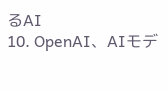るAI
10. OpenAI、AIモデ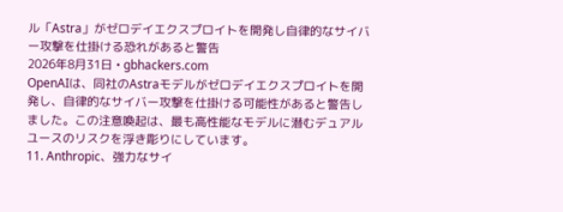ル「Astra」がゼロデイエクスプロイトを開発し自律的なサイバー攻撃を仕掛ける恐れがあると警告
2026年8月31日 • gbhackers.com
OpenAIは、同社のAstraモデルがゼロデイエクスプロイトを開発し、自律的なサイバー攻撃を仕掛ける可能性があると警告しました。この注意喚起は、最も高性能なモデルに潜むデュアルユースのリスクを浮き彫りにしています。
11. Anthropic、強力なサイ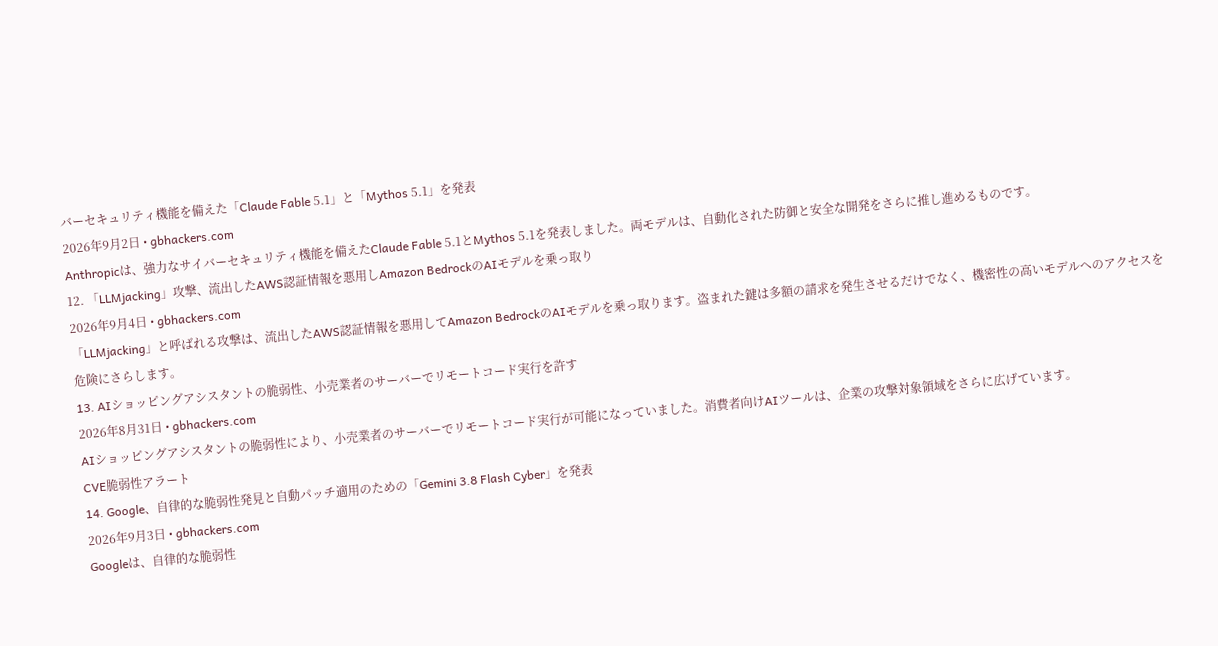バーセキュリティ機能を備えた「Claude Fable 5.1」と「Mythos 5.1」を発表
2026年9月2日 • gbhackers.com
Anthropicは、強力なサイバーセキュリティ機能を備えたClaude Fable 5.1とMythos 5.1を発表しました。両モデルは、自動化された防御と安全な開発をさらに推し進めるものです。
12. 「LLMjacking」攻撃、流出したAWS認証情報を悪用しAmazon BedrockのAIモデルを乗っ取り
2026年9月4日 • gbhackers.com
「LLMjacking」と呼ばれる攻撃は、流出したAWS認証情報を悪用してAmazon BedrockのAIモデルを乗っ取ります。盗まれた鍵は多額の請求を発生させるだけでなく、機密性の高いモデルへのアクセスを危険にさらします。
13. AIショッピングアシスタントの脆弱性、小売業者のサーバーでリモートコード実行を許す
2026年8月31日 • gbhackers.com
AIショッピングアシスタントの脆弱性により、小売業者のサーバーでリモートコード実行が可能になっていました。消費者向けAIツールは、企業の攻撃対象領域をさらに広げています。
CVE脆弱性アラート
14. Google、自律的な脆弱性発見と自動パッチ適用のための「Gemini 3.8 Flash Cyber」を発表
2026年9月3日 • gbhackers.com
Googleは、自律的な脆弱性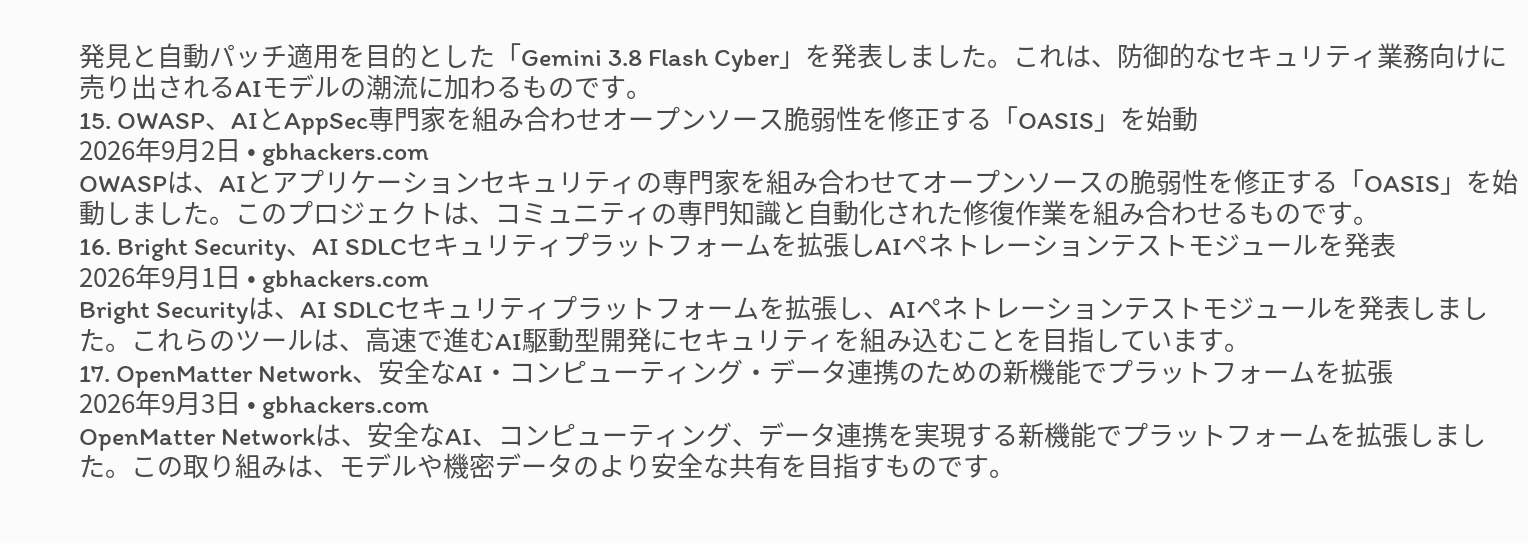発見と自動パッチ適用を目的とした「Gemini 3.8 Flash Cyber」を発表しました。これは、防御的なセキュリティ業務向けに売り出されるAIモデルの潮流に加わるものです。
15. OWASP、AIとAppSec専門家を組み合わせオープンソース脆弱性を修正する「OASIS」を始動
2026年9月2日 • gbhackers.com
OWASPは、AIとアプリケーションセキュリティの専門家を組み合わせてオープンソースの脆弱性を修正する「OASIS」を始動しました。このプロジェクトは、コミュニティの専門知識と自動化された修復作業を組み合わせるものです。
16. Bright Security、AI SDLCセキュリティプラットフォームを拡張しAIペネトレーションテストモジュールを発表
2026年9月1日 • gbhackers.com
Bright Securityは、AI SDLCセキュリティプラットフォームを拡張し、AIペネトレーションテストモジュールを発表しました。これらのツールは、高速で進むAI駆動型開発にセキュリティを組み込むことを目指しています。
17. OpenMatter Network、安全なAI・コンピューティング・データ連携のための新機能でプラットフォームを拡張
2026年9月3日 • gbhackers.com
OpenMatter Networkは、安全なAI、コンピューティング、データ連携を実現する新機能でプラットフォームを拡張しました。この取り組みは、モデルや機密データのより安全な共有を目指すものです。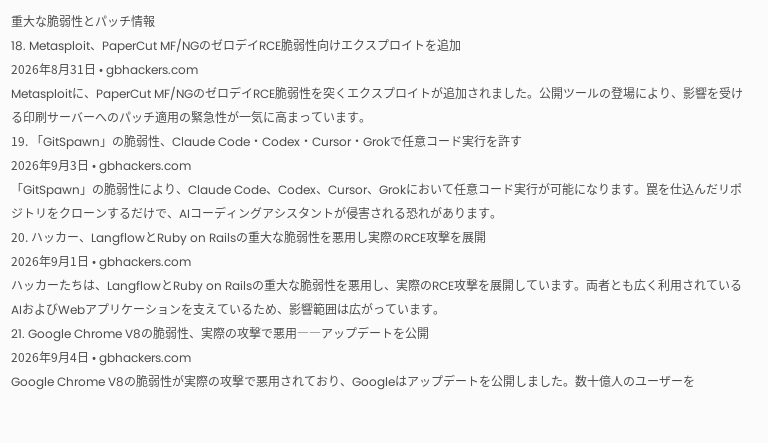重大な脆弱性とパッチ情報
18. Metasploit、PaperCut MF/NGのゼロデイRCE脆弱性向けエクスプロイトを追加
2026年8月31日 • gbhackers.com
Metasploitに、PaperCut MF/NGのゼロデイRCE脆弱性を突くエクスプロイトが追加されました。公開ツールの登場により、影響を受ける印刷サーバーへのパッチ適用の緊急性が一気に高まっています。
19. 「GitSpawn」の脆弱性、Claude Code・Codex・Cursor・Grokで任意コード実行を許す
2026年9月3日 • gbhackers.com
「GitSpawn」の脆弱性により、Claude Code、Codex、Cursor、Grokにおいて任意コード実行が可能になります。罠を仕込んだリポジトリをクローンするだけで、AIコーディングアシスタントが侵害される恐れがあります。
20. ハッカー、LangflowとRuby on Railsの重大な脆弱性を悪用し実際のRCE攻撃を展開
2026年9月1日 • gbhackers.com
ハッカーたちは、LangflowとRuby on Railsの重大な脆弱性を悪用し、実際のRCE攻撃を展開しています。両者とも広く利用されているAIおよびWebアプリケーションを支えているため、影響範囲は広がっています。
21. Google Chrome V8の脆弱性、実際の攻撃で悪用――アップデートを公開
2026年9月4日 • gbhackers.com
Google Chrome V8の脆弱性が実際の攻撃で悪用されており、Googleはアップデートを公開しました。数十億人のユーザーを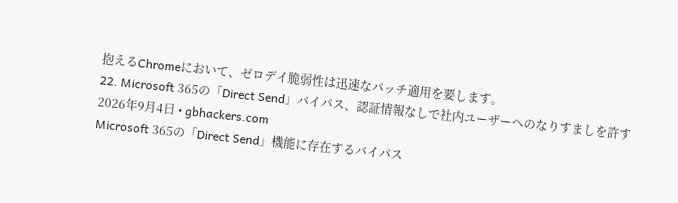抱えるChromeにおいて、ゼロデイ脆弱性は迅速なパッチ適用を要します。
22. Microsoft 365の「Direct Send」バイパス、認証情報なしで社内ユーザーへのなりすましを許す
2026年9月4日 • gbhackers.com
Microsoft 365の「Direct Send」機能に存在するバイパス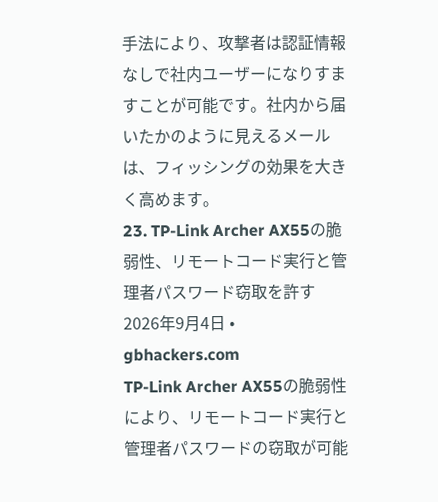手法により、攻撃者は認証情報なしで社内ユーザーになりすますことが可能です。社内から届いたかのように見えるメールは、フィッシングの効果を大きく高めます。
23. TP-Link Archer AX55の脆弱性、リモートコード実行と管理者パスワード窃取を許す
2026年9月4日 • gbhackers.com
TP-Link Archer AX55の脆弱性により、リモートコード実行と管理者パスワードの窃取が可能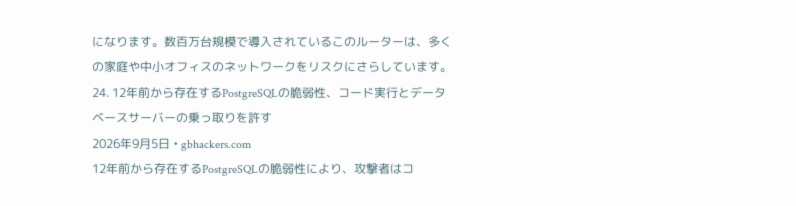になります。数百万台規模で導入されているこのルーターは、多くの家庭や中小オフィスのネットワークをリスクにさらしています。
24. 12年前から存在するPostgreSQLの脆弱性、コード実行とデータベースサーバーの乗っ取りを許す
2026年9月5日 • gbhackers.com
12年前から存在するPostgreSQLの脆弱性により、攻撃者はコ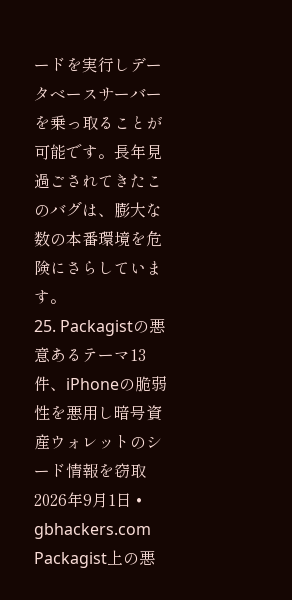ードを実行しデータベースサーバーを乗っ取ることが可能です。長年見過ごされてきたこのバグは、膨大な数の本番環境を危険にさらしています。
25. Packagistの悪意あるテーマ13件、iPhoneの脆弱性を悪用し暗号資産ウォレットのシード情報を窃取
2026年9月1日 • gbhackers.com
Packagist上の悪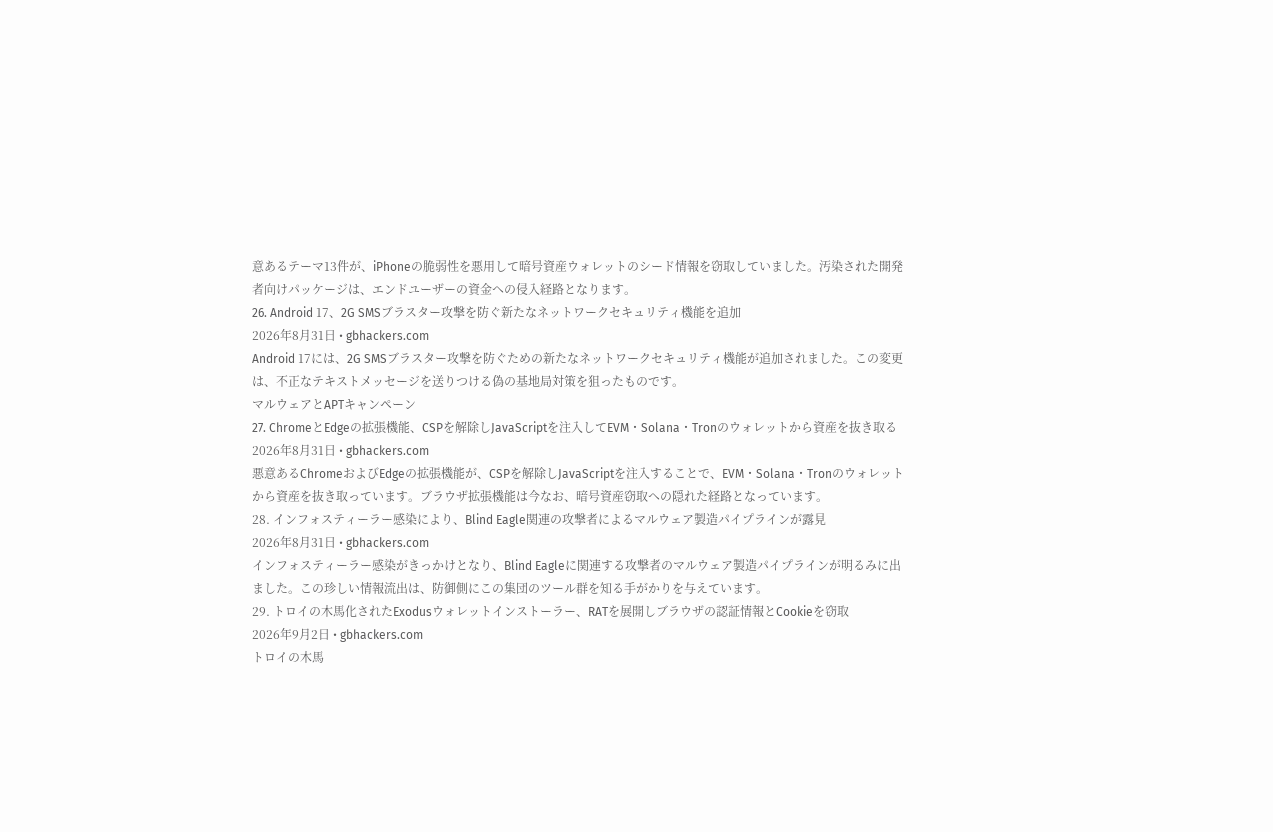意あるテーマ13件が、iPhoneの脆弱性を悪用して暗号資産ウォレットのシード情報を窃取していました。汚染された開発者向けパッケージは、エンドユーザーの資金への侵入経路となります。
26. Android 17、2G SMSブラスター攻撃を防ぐ新たなネットワークセキュリティ機能を追加
2026年8月31日 • gbhackers.com
Android 17には、2G SMSブラスター攻撃を防ぐための新たなネットワークセキュリティ機能が追加されました。この変更は、不正なテキストメッセージを送りつける偽の基地局対策を狙ったものです。
マルウェアとAPTキャンペーン
27. ChromeとEdgeの拡張機能、CSPを解除しJavaScriptを注入してEVM・Solana・Tronのウォレットから資産を抜き取る
2026年8月31日 • gbhackers.com
悪意あるChromeおよびEdgeの拡張機能が、CSPを解除しJavaScriptを注入することで、EVM・Solana・Tronのウォレットから資産を抜き取っています。ブラウザ拡張機能は今なお、暗号資産窃取への隠れた経路となっています。
28. インフォスティーラー感染により、Blind Eagle関連の攻撃者によるマルウェア製造パイプラインが露見
2026年8月31日 • gbhackers.com
インフォスティーラー感染がきっかけとなり、Blind Eagleに関連する攻撃者のマルウェア製造パイプラインが明るみに出ました。この珍しい情報流出は、防御側にこの集団のツール群を知る手がかりを与えています。
29. トロイの木馬化されたExodusウォレットインストーラー、RATを展開しブラウザの認証情報とCookieを窃取
2026年9月2日 • gbhackers.com
トロイの木馬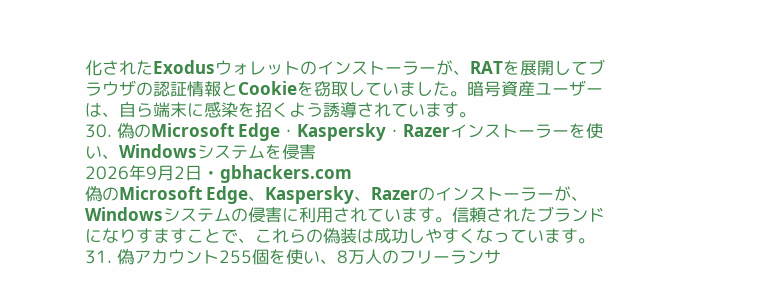化されたExodusウォレットのインストーラーが、RATを展開してブラウザの認証情報とCookieを窃取していました。暗号資産ユーザーは、自ら端末に感染を招くよう誘導されています。
30. 偽のMicrosoft Edge・Kaspersky・Razerインストーラーを使い、Windowsシステムを侵害
2026年9月2日 • gbhackers.com
偽のMicrosoft Edge、Kaspersky、Razerのインストーラーが、Windowsシステムの侵害に利用されています。信頼されたブランドになりすますことで、これらの偽装は成功しやすくなっています。
31. 偽アカウント255個を使い、8万人のフリーランサ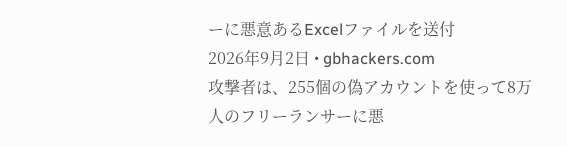ーに悪意あるExcelファイルを送付
2026年9月2日 • gbhackers.com
攻撃者は、255個の偽アカウントを使って8万人のフリーランサーに悪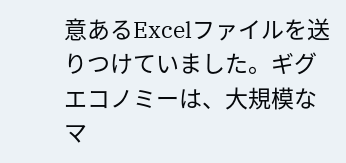意あるExcelファイルを送りつけていました。ギグエコノミーは、大規模なマ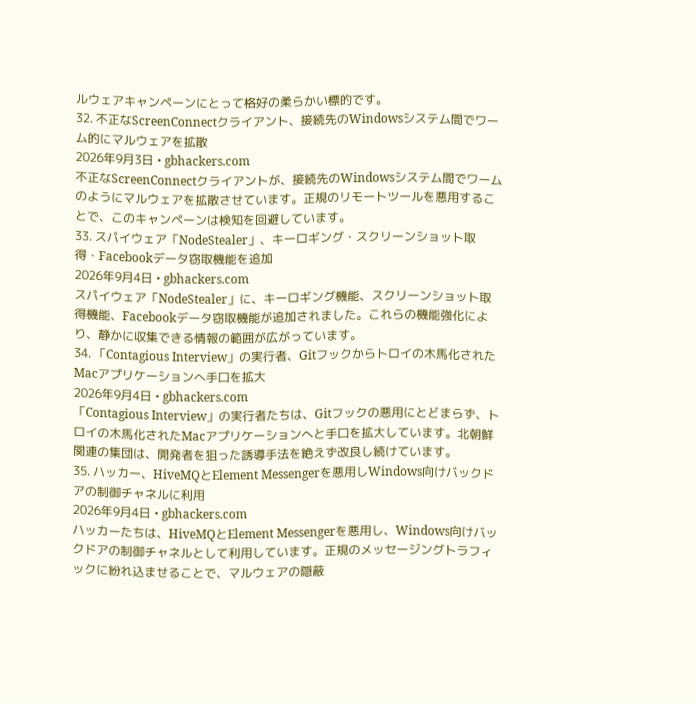ルウェアキャンペーンにとって格好の柔らかい標的です。
32. 不正なScreenConnectクライアント、接続先のWindowsシステム間でワーム的にマルウェアを拡散
2026年9月3日 • gbhackers.com
不正なScreenConnectクライアントが、接続先のWindowsシステム間でワームのようにマルウェアを拡散させています。正規のリモートツールを悪用することで、このキャンペーンは検知を回避しています。
33. スパイウェア「NodeStealer」、キーロギング・スクリーンショット取得・Facebookデータ窃取機能を追加
2026年9月4日 • gbhackers.com
スパイウェア「NodeStealer」に、キーロギング機能、スクリーンショット取得機能、Facebookデータ窃取機能が追加されました。これらの機能強化により、静かに収集できる情報の範囲が広がっています。
34. 「Contagious Interview」の実行者、Gitフックからトロイの木馬化されたMacアプリケーションへ手口を拡大
2026年9月4日 • gbhackers.com
「Contagious Interview」の実行者たちは、Gitフックの悪用にとどまらず、トロイの木馬化されたMacアプリケーションへと手口を拡大しています。北朝鮮関連の集団は、開発者を狙った誘導手法を絶えず改良し続けています。
35. ハッカー、HiveMQとElement Messengerを悪用しWindows向けバックドアの制御チャネルに利用
2026年9月4日 • gbhackers.com
ハッカーたちは、HiveMQとElement Messengerを悪用し、Windows向けバックドアの制御チャネルとして利用しています。正規のメッセージングトラフィックに紛れ込ませることで、マルウェアの隠蔽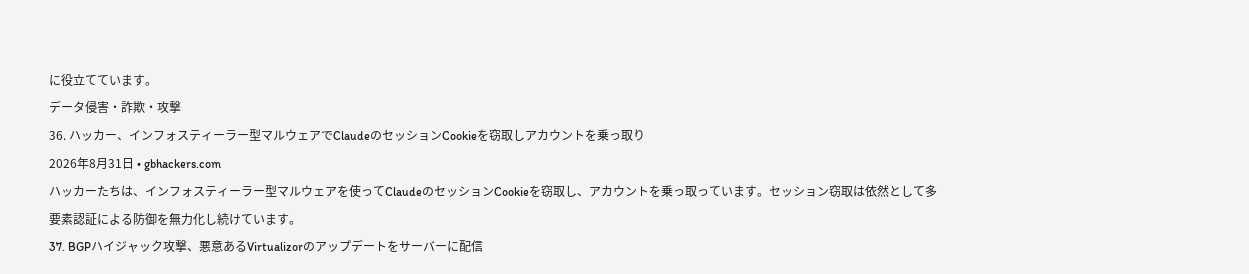に役立てています。
データ侵害・詐欺・攻撃
36. ハッカー、インフォスティーラー型マルウェアでClaudeのセッションCookieを窃取しアカウントを乗っ取り
2026年8月31日 • gbhackers.com
ハッカーたちは、インフォスティーラー型マルウェアを使ってClaudeのセッションCookieを窃取し、アカウントを乗っ取っています。セッション窃取は依然として多要素認証による防御を無力化し続けています。
37. BGPハイジャック攻撃、悪意あるVirtualizorのアップデートをサーバーに配信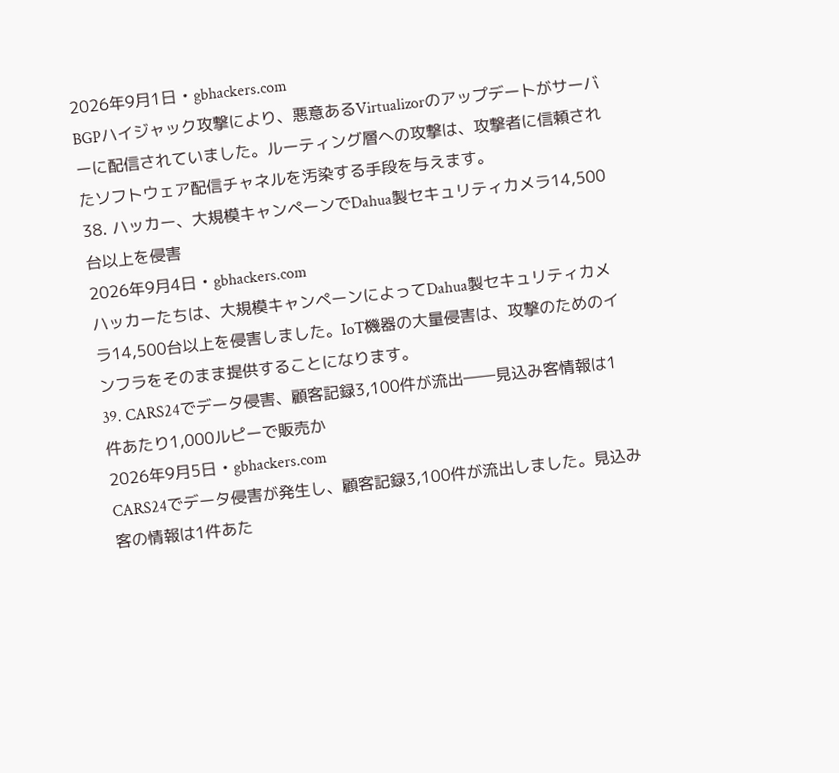2026年9月1日 • gbhackers.com
BGPハイジャック攻撃により、悪意あるVirtualizorのアップデートがサーバーに配信されていました。ルーティング層への攻撃は、攻撃者に信頼されたソフトウェア配信チャネルを汚染する手段を与えます。
38. ハッカー、大規模キャンペーンでDahua製セキュリティカメラ14,500台以上を侵害
2026年9月4日 • gbhackers.com
ハッカーたちは、大規模キャンペーンによってDahua製セキュリティカメラ14,500台以上を侵害しました。IoT機器の大量侵害は、攻撃のためのインフラをそのまま提供することになります。
39. CARS24でデータ侵害、顧客記録3,100件が流出――見込み客情報は1件あたり1,000ルピーで販売か
2026年9月5日 • gbhackers.com
CARS24でデータ侵害が発生し、顧客記録3,100件が流出しました。見込み客の情報は1件あた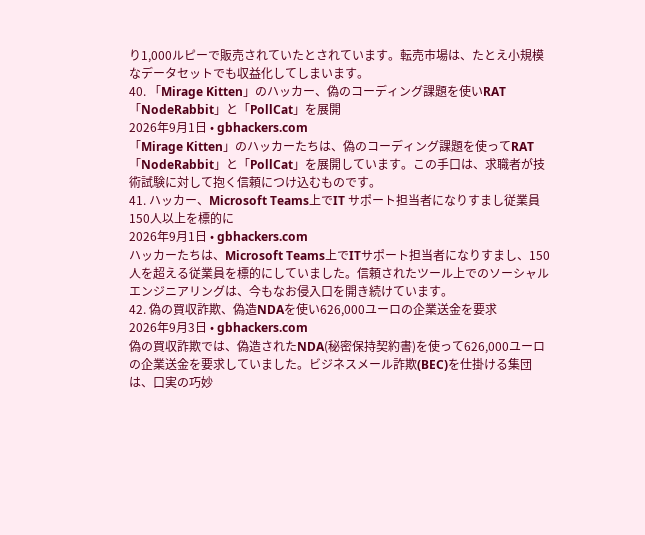り1,000ルピーで販売されていたとされています。転売市場は、たとえ小規模なデータセットでも収益化してしまいます。
40. 「Mirage Kitten」のハッカー、偽のコーディング課題を使いRAT「NodeRabbit」と「PollCat」を展開
2026年9月1日 • gbhackers.com
「Mirage Kitten」のハッカーたちは、偽のコーディング課題を使ってRAT「NodeRabbit」と「PollCat」を展開しています。この手口は、求職者が技術試験に対して抱く信頼につけ込むものです。
41. ハッカー、Microsoft Teams上でIT サポート担当者になりすまし従業員150人以上を標的に
2026年9月1日 • gbhackers.com
ハッカーたちは、Microsoft Teams上でITサポート担当者になりすまし、150人を超える従業員を標的にしていました。信頼されたツール上でのソーシャルエンジニアリングは、今もなお侵入口を開き続けています。
42. 偽の買収詐欺、偽造NDAを使い626,000ユーロの企業送金を要求
2026年9月3日 • gbhackers.com
偽の買収詐欺では、偽造されたNDA(秘密保持契約書)を使って626,000ユーロの企業送金を要求していました。ビジネスメール詐欺(BEC)を仕掛ける集団は、口実の巧妙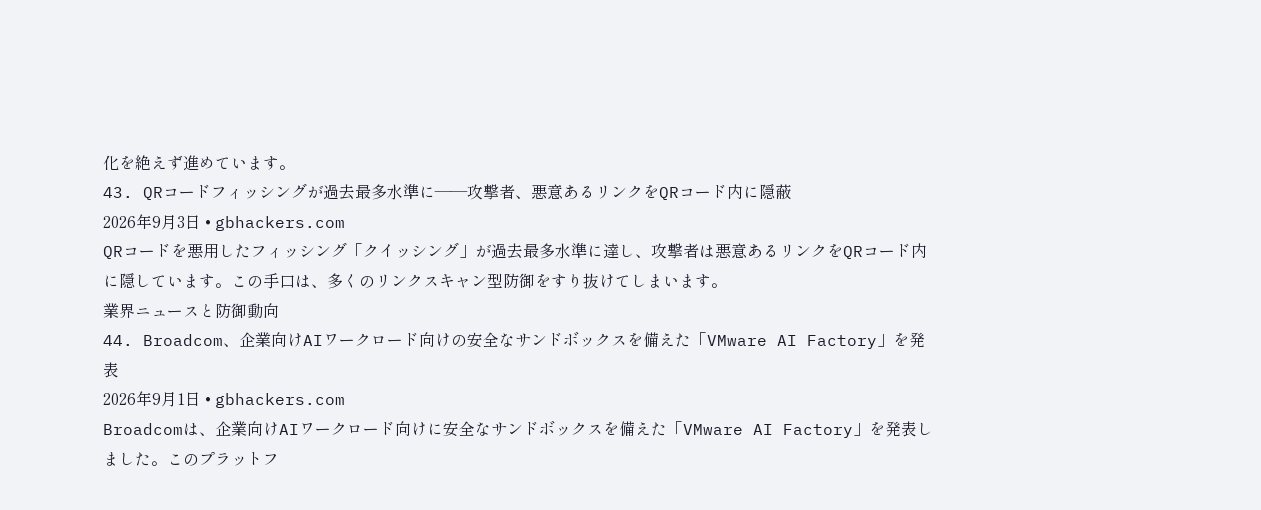化を絶えず進めています。
43. QRコードフィッシングが過去最多水準に――攻撃者、悪意あるリンクをQRコード内に隠蔽
2026年9月3日 • gbhackers.com
QRコードを悪用したフィッシング「クイッシング」が過去最多水準に達し、攻撃者は悪意あるリンクをQRコード内に隠しています。この手口は、多くのリンクスキャン型防御をすり抜けてしまいます。
業界ニュースと防御動向
44. Broadcom、企業向けAIワークロード向けの安全なサンドボックスを備えた「VMware AI Factory」を発表
2026年9月1日 • gbhackers.com
Broadcomは、企業向けAIワークロード向けに安全なサンドボックスを備えた「VMware AI Factory」を発表しました。このプラットフ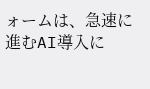ォームは、急速に進むAI導入に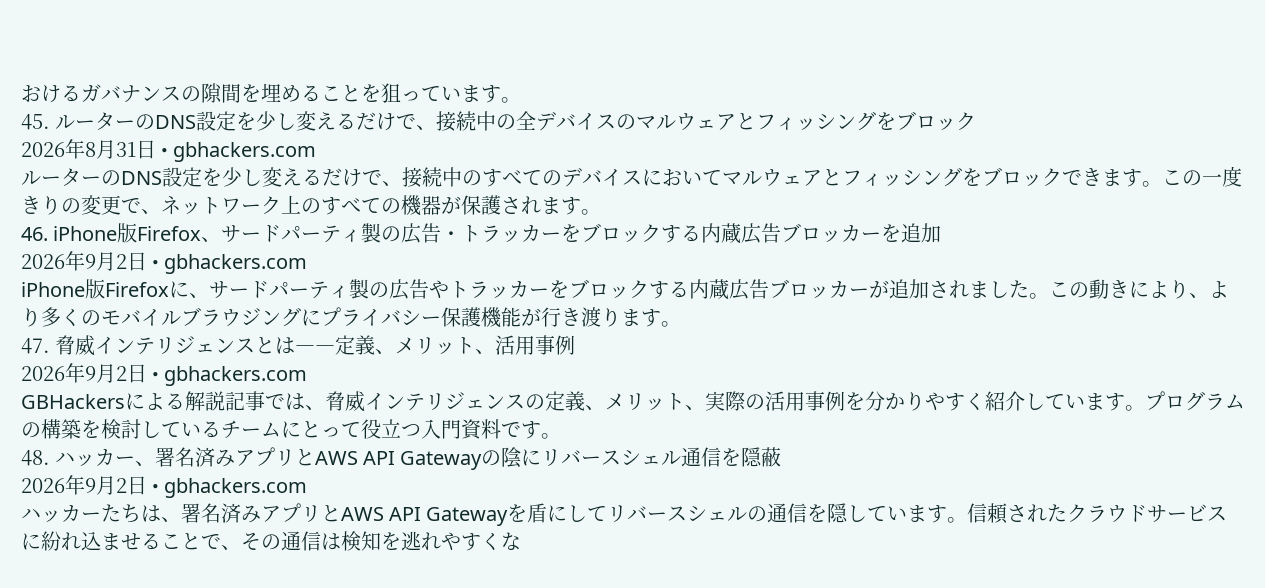おけるガバナンスの隙間を埋めることを狙っています。
45. ルーターのDNS設定を少し変えるだけで、接続中の全デバイスのマルウェアとフィッシングをブロック
2026年8月31日 • gbhackers.com
ルーターのDNS設定を少し変えるだけで、接続中のすべてのデバイスにおいてマルウェアとフィッシングをブロックできます。この一度きりの変更で、ネットワーク上のすべての機器が保護されます。
46. iPhone版Firefox、サードパーティ製の広告・トラッカーをブロックする内蔵広告ブロッカーを追加
2026年9月2日 • gbhackers.com
iPhone版Firefoxに、サードパーティ製の広告やトラッカーをブロックする内蔵広告ブロッカーが追加されました。この動きにより、より多くのモバイルブラウジングにプライバシー保護機能が行き渡ります。
47. 脅威インテリジェンスとは――定義、メリット、活用事例
2026年9月2日 • gbhackers.com
GBHackersによる解説記事では、脅威インテリジェンスの定義、メリット、実際の活用事例を分かりやすく紹介しています。プログラムの構築を検討しているチームにとって役立つ入門資料です。
48. ハッカー、署名済みアプリとAWS API Gatewayの陰にリバースシェル通信を隠蔽
2026年9月2日 • gbhackers.com
ハッカーたちは、署名済みアプリとAWS API Gatewayを盾にしてリバースシェルの通信を隠しています。信頼されたクラウドサービスに紛れ込ませることで、その通信は検知を逃れやすくな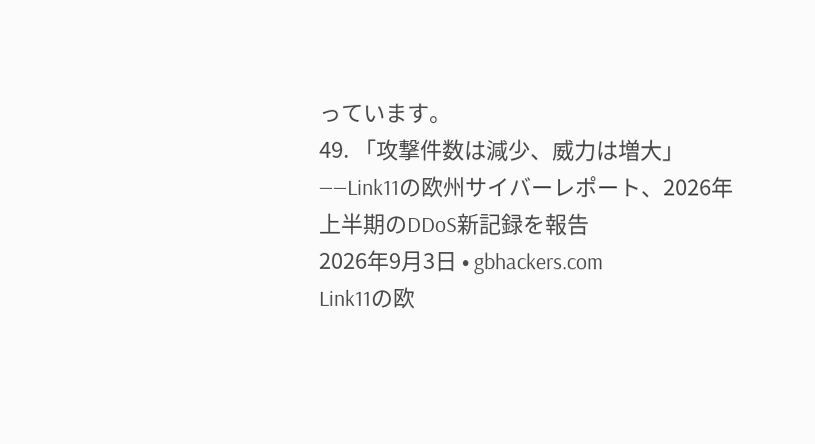っています。
49. 「攻撃件数は減少、威力は増大」――Link11の欧州サイバーレポート、2026年上半期のDDoS新記録を報告
2026年9月3日 • gbhackers.com
Link11の欧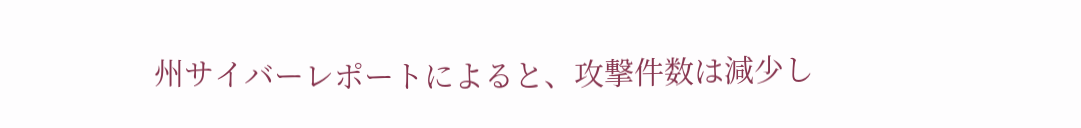州サイバーレポートによると、攻撃件数は減少し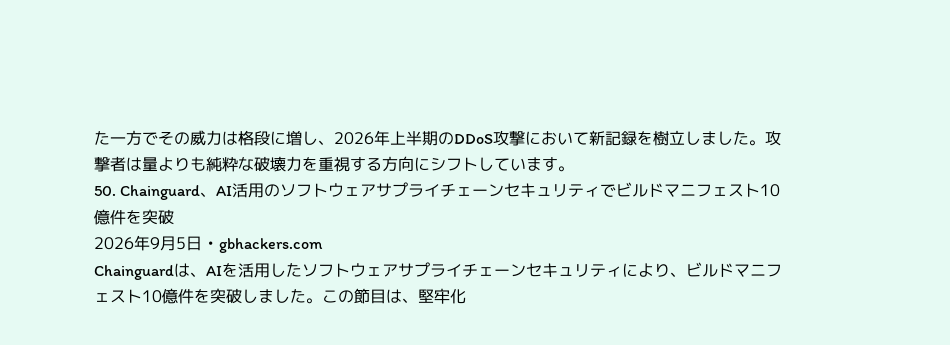た一方でその威力は格段に増し、2026年上半期のDDoS攻撃において新記録を樹立しました。攻撃者は量よりも純粋な破壊力を重視する方向にシフトしています。
50. Chainguard、AI活用のソフトウェアサプライチェーンセキュリティでビルドマニフェスト10億件を突破
2026年9月5日 • gbhackers.com
Chainguardは、AIを活用したソフトウェアサプライチェーンセキュリティにより、ビルドマニフェスト10億件を突破しました。この節目は、堅牢化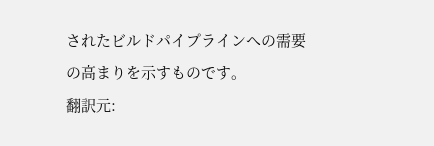されたビルドパイプラインへの需要の高まりを示すものです。
翻訳元: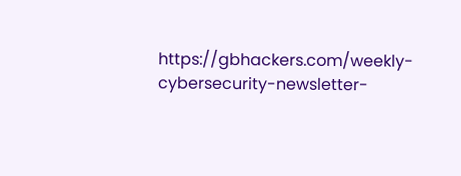https://gbhackers.com/weekly-cybersecurity-newsletter-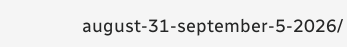august-31-september-5-2026/